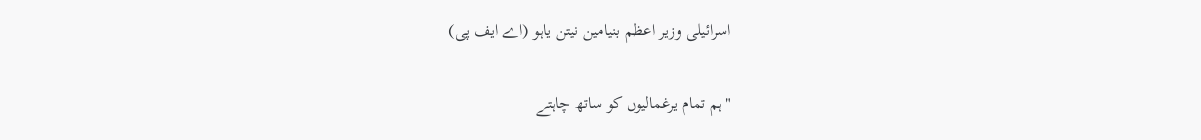اسرائیلی وزیر اعظم بنیامین نیتن یاہو (اے ایف پی)

"ہم تمام یرغمالیوں کو ساتھ چاہتے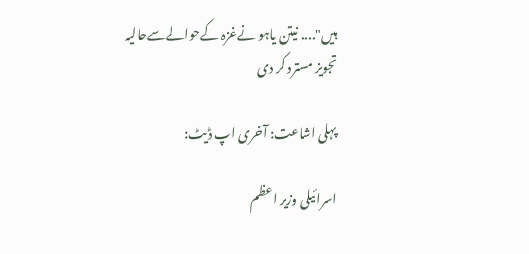ہیں".... نیتن یاہو نےغزہ کےحوالےسےحالیہ تجویز مسترد کر دی

پہلی اشاعت: آخری اپ ڈیٹ:

اسرائیلی وزیر اعظم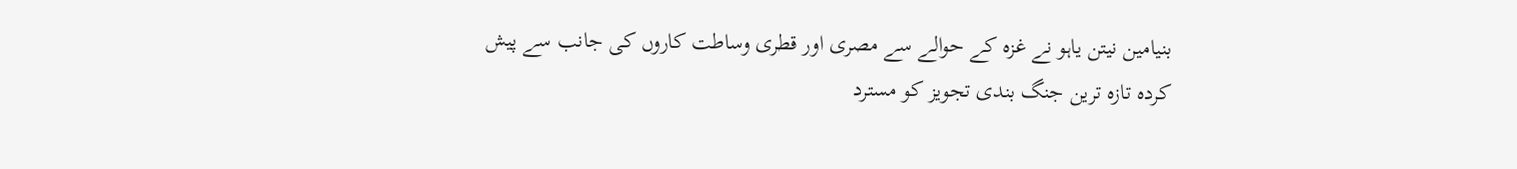بنیامین نیتن یاہو نے غزہ کے حوالے سے مصری اور قطری وساطت کاروں کی جانب سے پیش کردہ تازہ ترین جنگ بندی تجویز کو مسترد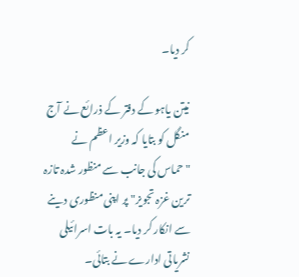کر دیا۔

نیتن یاہو کے دفتر کے ذرائع نے آج منگل کو بتایا کہ وزیر اعظم نے "حماس کی جانب سے منظور شدہ تازہ ترین غزہ تجویز" پر اپنی منظوری دینے سے انکار کر دیا۔ یہ بات اسرائیلی نشریاتی ادارے نے بتائی۔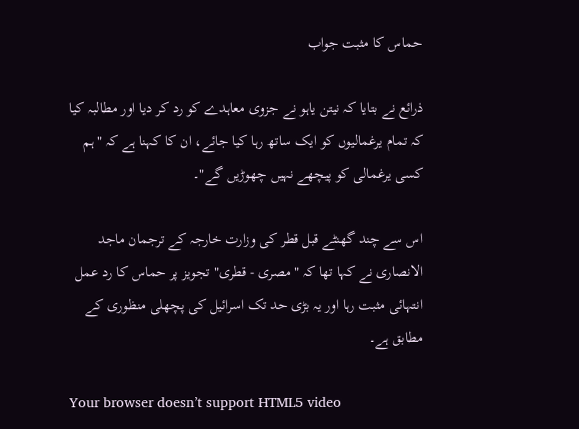حماس کا مثبت جواب

ذرائع نے بتایا کہ نیتن یاہو نے جزوی معاہدے کو رد کر دیا اور مطالبہ کیا کہ تمام یرغمالیوں کو ایک ساتھ رہا کیا جائے، ان کا کہنا ہے کہ "ہم کسی یرغمالی کو پیچھے نہیں چھوڑیں گے"۔

اس سے چند گھنٹے قبل قطر کی وزارت خارجہ کے ترجمان ماجد الانصاری نے کہا تھا کہ "مصری - قطری" تجویز پر حماس کا رد عمل انتہائی مثبت رہا اور یہ بڑی حد تک اسرائیل کی پچھلی منظوری کے مطابق ہے۔

Your browser doesn’t support HTML5 video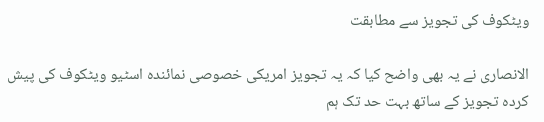ویٹکوف کی تجویز سے مطابقت

الانصاری نے یہ بھی واضح کیا کہ یہ تجویز امریکی خصوصی نمائندہ اسٹیو ویٹکوف کی پیش کردہ تجویز کے ساتھ بہت حد تک ہم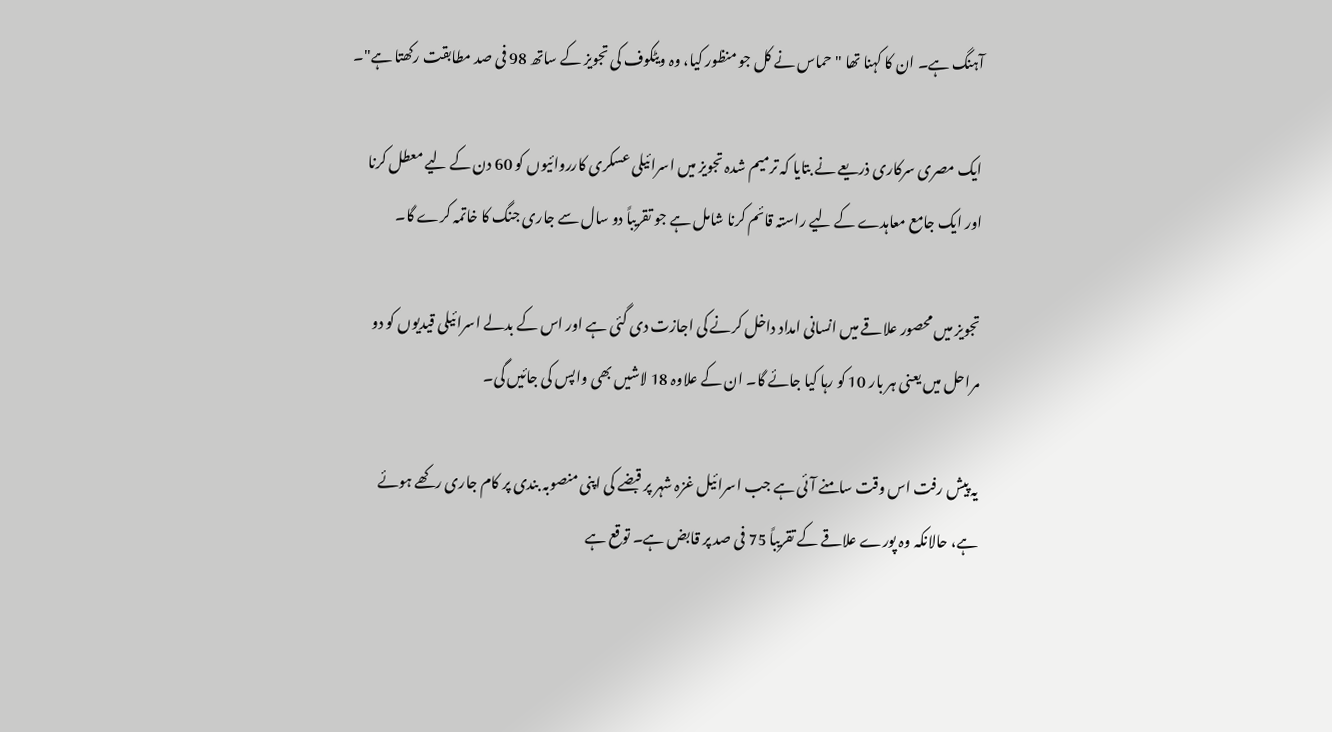آہنگ ہے۔ ان کا کہنا تھا "حماس نے کل جو منظور کیا، وہ ویٹکوف کی تجویز کے ساتھ 98 فی صد مطابقت رکھتا ہے"۔

ایک مصری سرکاری ذریعے نے بتایا کہ ترمیم شدہ تجویز میں اسرائیلی عسکری کارروائیوں کو 60 دن کے لیے معطل کرنا اور ایک جامع معاہدے کے لیے راستہ قائم کرنا شامل ہے جو تقریباً دو سال سے جاری جنگ کا خاتمہ کرے گا۔

تجویز میں محصور علاقے میں انسانی امداد داخل کرنے کی اجازت دی گئی ہے اور اس کے بدلے اسرائیلی قیدیوں کو دو مراحل میں یعنی ہر بار 10 کو رہا کیا جائے گا۔ ان کے علاوہ 18 لاشیں بھی واپس کی جائیں گی۔

یہ پیش رفت اس وقت سامنے آئی ہے جب اسرائیل غزہ شہر پر قبضے کی اپنی منصوبہ بندی پر کام جاری رکھے ہوئے ہے، حالانکہ وہ پورے علاقے کے تقریباً 75 فی صد پر قابض ہے۔ توقع ہے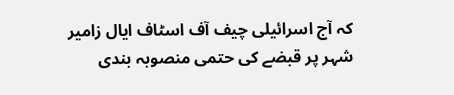کہ آج اسرائیلی چیف آف اسٹاف ایال زامیر شہر پر قبضے کی حتمی منصوبہ بندی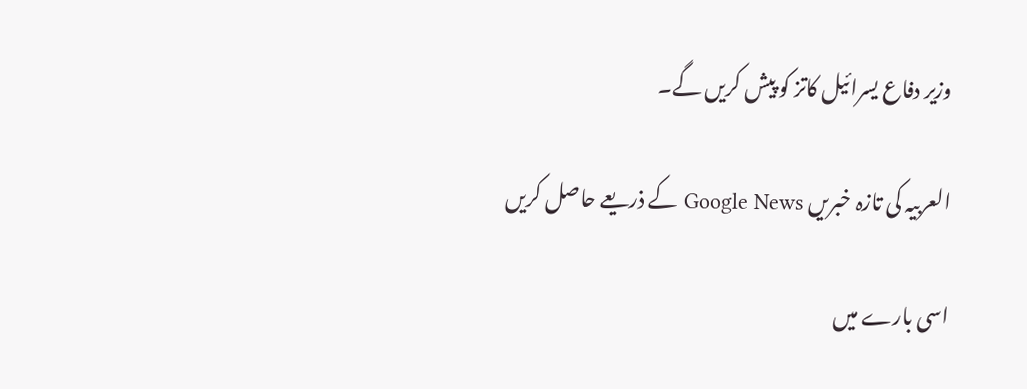وزیر دفاع یسرائيل کاتز کو پیش کریں گے۔

العربیہ کی تازہ خبریں Google News کے ذریعے حاصل کریں

اسی بارے میں